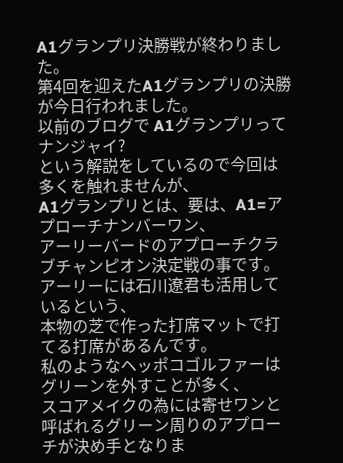A1グランプリ決勝戦が終わりました。
第4回を迎えたA1グランプリの決勝が今日行われました。
以前のブログで A1グランプリってナンジャイ?
という解説をしているので今回は多くを触れませんが、
A1グランプリとは、要は、A1=アプローチナンバーワン、
アーリーバードのアプローチクラブチャンピオン決定戦の事です。
アーリーには石川遼君も活用しているという、
本物の芝で作った打席マットで打てる打席があるんです。
私のようなヘッポコゴルファーはグリーンを外すことが多く、
スコアメイクの為には寄せワンと呼ばれるグリーン周りのアプローチが決め手となりま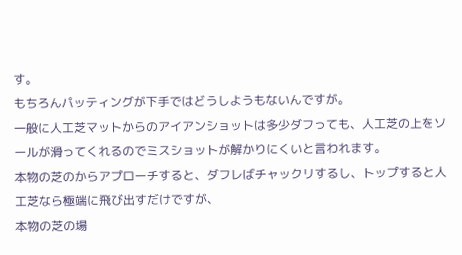す。
もちろんパッティングが下手ではどうしようもないんですが。
一般に人工芝マットからのアイアンショットは多少ダフっても、人工芝の上をソールが滑ってくれるのでミスショットが解かりにくいと言われます。
本物の芝のからアプローチすると、ダフレばチャックリするし、トップすると人工芝なら極端に飛び出すだけですが、
本物の芝の場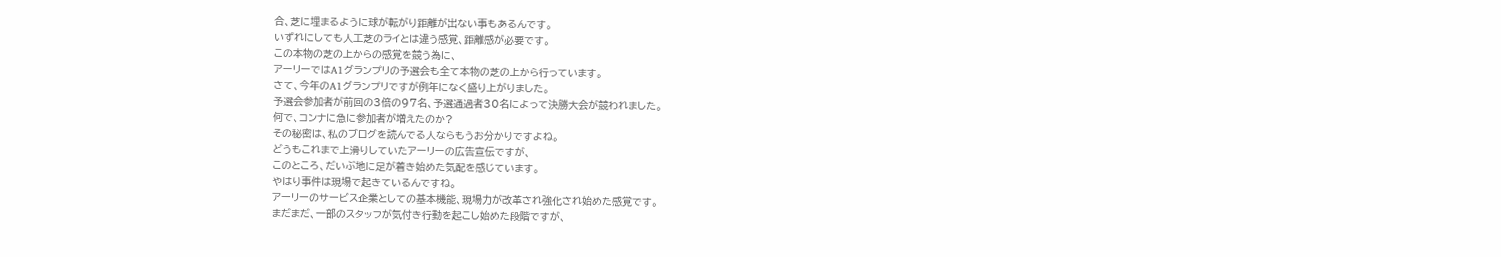合、芝に埋まるように球が転がり距離が出ない事もあるんです。
いずれにしても人工芝のライとは違う感覚、距離感が必要です。
この本物の芝の上からの感覚を競う為に、
アーリーではA1グランプリの予選会も全て本物の芝の上から行っています。
さて、今年のA1グランプリですが例年になく盛り上がりました。
予選会参加者が前回の3倍の97名、予選通過者30名によって決勝大会が競われました。
何で、コンナに急に参加者が増えたのか?
その秘密は、私のブログを読んでる人ならもうお分かりですよね。
どうもこれまで上滑りしていたアーリーの広告宣伝ですが、
このところ、だいぶ地に足が着き始めた気配を感じています。
やはり事件は現場で起きているんですね。
アーリーのサービス企業としての基本機能、現場力が改革され強化され始めた感覚です。
まだまだ、一部のスタッフが気付き行動を起こし始めた段階ですが、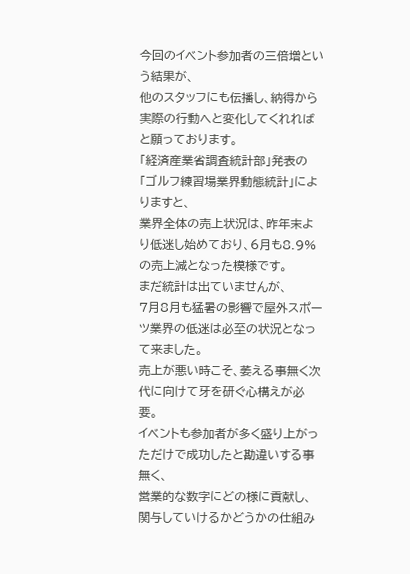今回のイベント参加者の三倍増という結果が、
他のスタッフにも伝播し、納得から実際の行動へと変化してくれればと願っております。
「経済産業省調査統計部」発表の「ゴルフ練習場業界動態統計」によりますと、
業界全体の売上状況は、昨年末より低迷し始めており、6月も8.9%の売上減となった模様です。
まだ統計は出ていませんが、
7月8月も猛暑の影響で屋外スポーツ業界の低迷は必至の状況となって来ました。
売上が悪い時こそ、萎える事無く次代に向けて牙を研ぐ心構えが必要。
イベントも参加者が多く盛り上がっただけで成功したと勘違いする事無く、
営業的な数字にどの様に貢献し、関与していけるかどうかの仕組み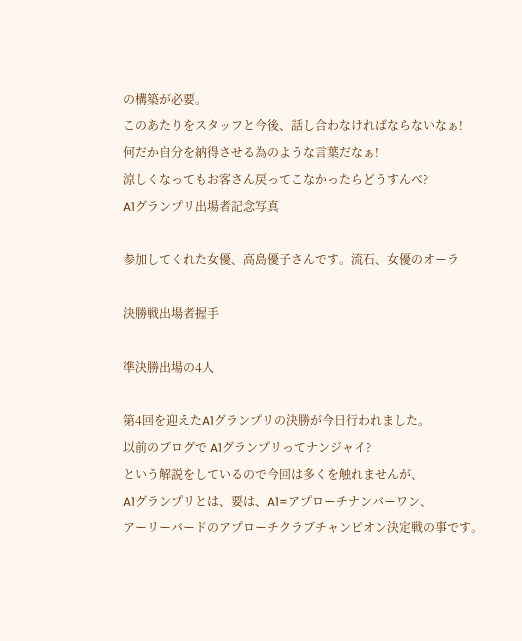の構築が必要。
このあたりをスタッフと今後、話し合わなければならないなぁ!
何だか自分を納得させる為のような言葉だなぁ!
涼しくなってもお客さん戻ってこなかったらどうすんべ?
A1グランプリ出場者記念写真

参加してくれた女優、高島優子さんです。流石、女優のオーラ

決勝戦出場者握手

準決勝出場の4人

第4回を迎えたA1グランプリの決勝が今日行われました。
以前のブログで A1グランプリってナンジャイ?
という解説をしているので今回は多くを触れませんが、
A1グランプリとは、要は、A1=アプローチナンバーワン、
アーリーバードのアプローチクラブチャンピオン決定戦の事です。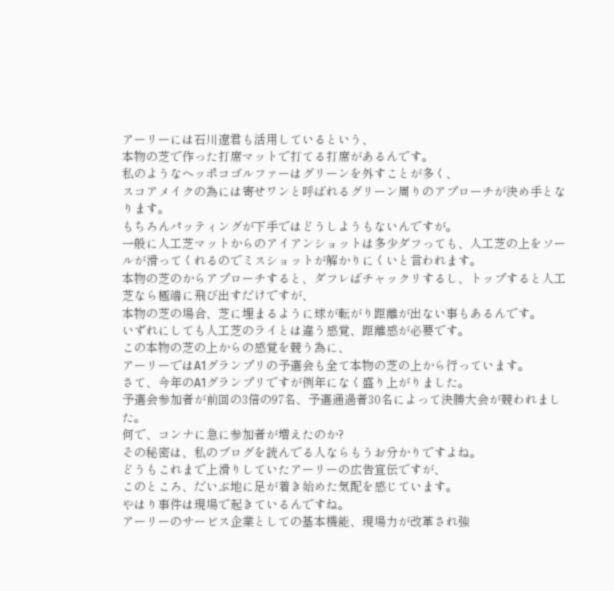アーリーには石川遼君も活用しているという、
本物の芝で作った打席マットで打てる打席があるんです。
私のようなヘッポコゴルファーはグリーンを外すことが多く、
スコアメイクの為には寄せワンと呼ばれるグリーン周りのアプローチが決め手となります。
もちろんパッティングが下手ではどうしようもないんですが。
一般に人工芝マットからのアイアンショットは多少ダフっても、人工芝の上をソールが滑ってくれるのでミスショットが解かりにくいと言われます。
本物の芝のからアプローチすると、ダフレばチャックリするし、トップすると人工芝なら極端に飛び出すだけですが、
本物の芝の場合、芝に埋まるように球が転がり距離が出ない事もあるんです。
いずれにしても人工芝のライとは違う感覚、距離感が必要です。
この本物の芝の上からの感覚を競う為に、
アーリーではA1グランプリの予選会も全て本物の芝の上から行っています。
さて、今年のA1グランプリですが例年になく盛り上がりました。
予選会参加者が前回の3倍の97名、予選通過者30名によって決勝大会が競われました。
何で、コンナに急に参加者が増えたのか?
その秘密は、私のブログを読んでる人ならもうお分かりですよね。
どうもこれまで上滑りしていたアーリーの広告宣伝ですが、
このところ、だいぶ地に足が着き始めた気配を感じています。
やはり事件は現場で起きているんですね。
アーリーのサービス企業としての基本機能、現場力が改革され強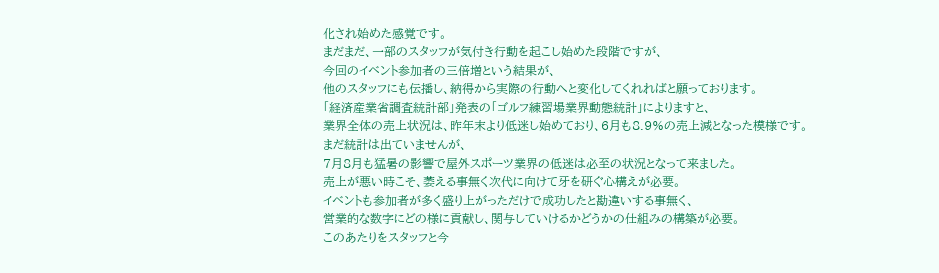化され始めた感覚です。
まだまだ、一部のスタッフが気付き行動を起こし始めた段階ですが、
今回のイベント参加者の三倍増という結果が、
他のスタッフにも伝播し、納得から実際の行動へと変化してくれればと願っております。
「経済産業省調査統計部」発表の「ゴルフ練習場業界動態統計」によりますと、
業界全体の売上状況は、昨年末より低迷し始めており、6月も8.9%の売上減となった模様です。
まだ統計は出ていませんが、
7月8月も猛暑の影響で屋外スポーツ業界の低迷は必至の状況となって来ました。
売上が悪い時こそ、萎える事無く次代に向けて牙を研ぐ心構えが必要。
イベントも参加者が多く盛り上がっただけで成功したと勘違いする事無く、
営業的な数字にどの様に貢献し、関与していけるかどうかの仕組みの構築が必要。
このあたりをスタッフと今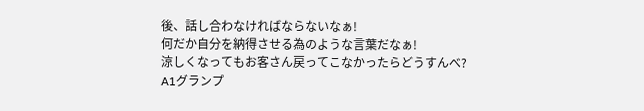後、話し合わなければならないなぁ!
何だか自分を納得させる為のような言葉だなぁ!
涼しくなってもお客さん戻ってこなかったらどうすんべ?
A1グランプ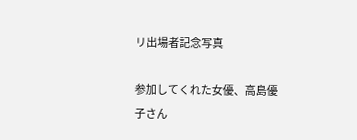リ出場者記念写真

参加してくれた女優、高島優子さん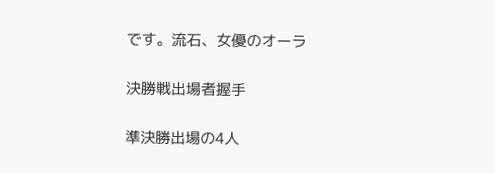です。流石、女優のオーラ

決勝戦出場者握手

準決勝出場の4人